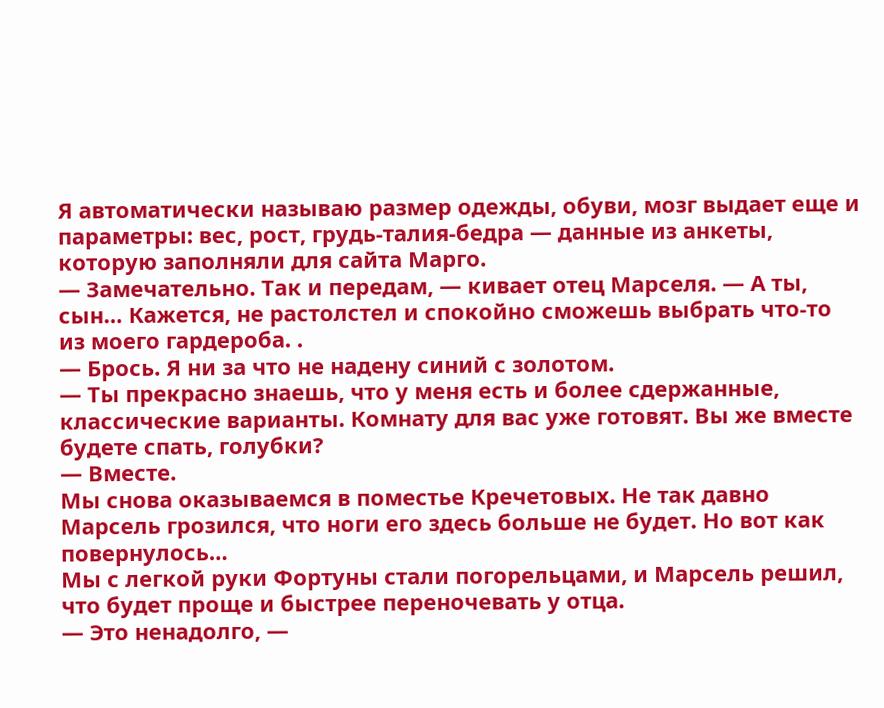Я автоматически называю размер одежды, обуви, мозг выдает еще и параметры: вес, рост, грудь-талия-бедра — данные из анкеты, которую заполняли для сайта Марго.
— Замечательно. Так и передам, — кивает отец Марселя. — А ты, сын… Кажется, не растолстел и спокойно сможешь выбрать что-то из моего гардероба. .
— Брось. Я ни за что не надену синий с золотом.
— Ты прекрасно знаешь, что у меня есть и более сдержанные, классические варианты. Комнату для вас уже готовят. Вы же вместе будете спать, голубки?
— Вместе.
Мы снова оказываемся в поместье Кречетовых. Не так давно Марсель грозился, что ноги его здесь больше не будет. Но вот как повернулось…
Мы с легкой руки Фортуны стали погорельцами, и Марсель решил, что будет проще и быстрее переночевать у отца.
— Это ненадолго, —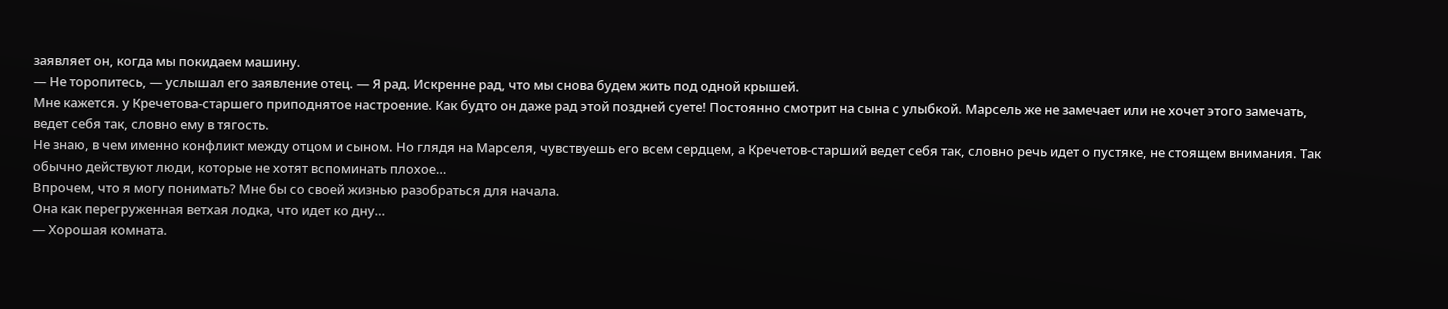заявляет он, когда мы покидаем машину.
— Не торопитесь, — услышал его заявление отец. — Я рад. Искренне рад, что мы снова будем жить под одной крышей.
Мне кажется. у Кречетова-старшего приподнятое настроение. Как будто он даже рад этой поздней суете! Постоянно смотрит на сына с улыбкой. Марсель же не замечает или не хочет этого замечать, ведет себя так, словно ему в тягость.
Не знаю, в чем именно конфликт между отцом и сыном. Но глядя на Марселя, чувствуешь его всем сердцем, а Кречетов-старший ведет себя так, словно речь идет о пустяке, не стоящем внимания. Так обычно действуют люди, которые не хотят вспоминать плохое…
Впрочем, что я могу понимать? Мне бы со своей жизнью разобраться для начала.
Она как перегруженная ветхая лодка, что идет ко дну…
— Хорошая комната.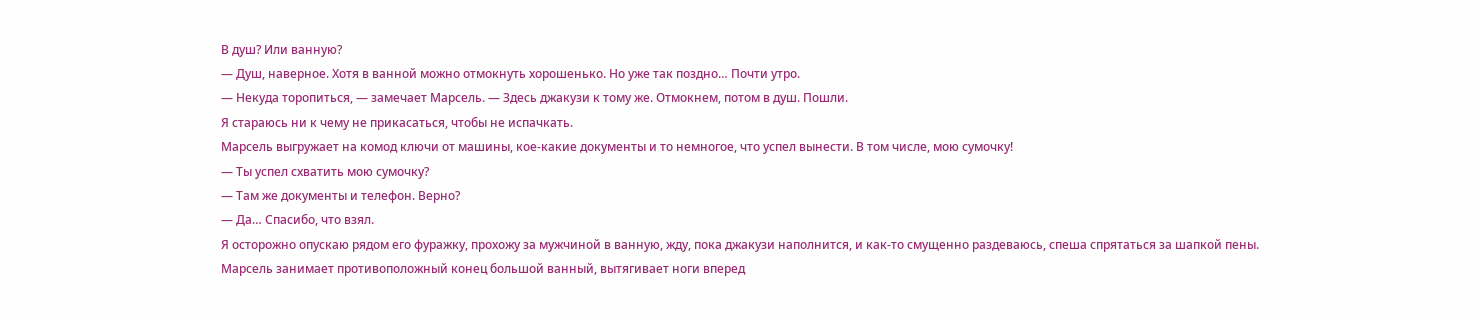В душ? Или ванную?
— Душ, наверное. Хотя в ванной можно отмокнуть хорошенько. Но уже так поздно… Почти утро.
— Некуда торопиться, — замечает Марсель. — Здесь джакузи к тому же. Отмокнем, потом в душ. Пошли.
Я стараюсь ни к чему не прикасаться, чтобы не испачкать.
Марсель выгружает на комод ключи от машины, кое-какие документы и то немногое, что успел вынести. В том числе, мою сумочку!
— Ты успел схватить мою сумочку?
— Там же документы и телефон. Верно?
— Да… Спасибо, что взял.
Я осторожно опускаю рядом его фуражку, прохожу за мужчиной в ванную, жду, пока джакузи наполнится, и как-то смущенно раздеваюсь, спеша спрятаться за шапкой пены.
Марсель занимает противоположный конец большой ванный, вытягивает ноги вперед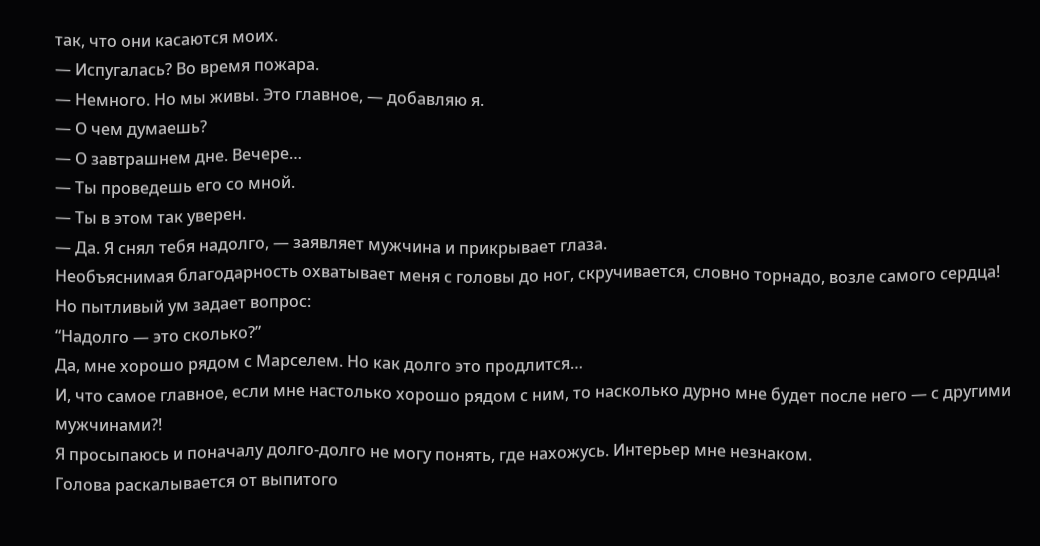так, что они касаются моих.
— Испугалась? Во время пожара.
— Немного. Но мы живы. Это главное, — добавляю я.
— О чем думаешь?
— О завтрашнем дне. Вечере…
— Ты проведешь его со мной.
— Ты в этом так уверен.
— Да. Я снял тебя надолго, — заявляет мужчина и прикрывает глаза.
Необъяснимая благодарность охватывает меня с головы до ног, скручивается, словно торнадо, возле самого сердца! Но пытливый ум задает вопрос:
“Надолго — это сколько?”
Да, мне хорошо рядом с Марселем. Но как долго это продлится…
И, что самое главное, если мне настолько хорошо рядом с ним, то насколько дурно мне будет после него — с другими мужчинами?!
Я просыпаюсь и поначалу долго-долго не могу понять, где нахожусь. Интерьер мне незнаком.
Голова раскалывается от выпитого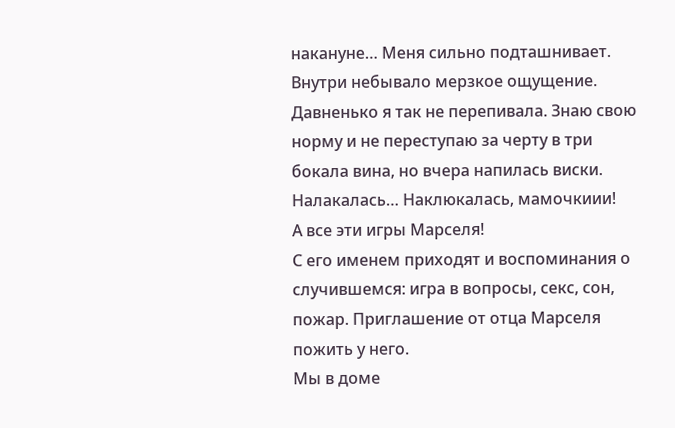накануне… Меня сильно подташнивает. Внутри небывало мерзкое ощущение. Давненько я так не перепивала. Знаю свою норму и не переступаю за черту в три бокала вина, но вчера напилась виски. Налакалась… Наклюкалась, мамочкиии!
А все эти игры Марселя!
С его именем приходят и воспоминания о случившемся: игра в вопросы, секс, сон, пожар. Приглашение от отца Марселя пожить у него.
Мы в доме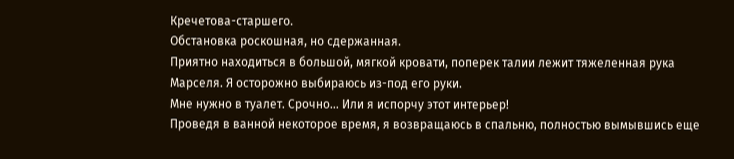Кречетова-старшего.
Обстановка роскошная, но сдержанная.
Приятно находиться в большой, мягкой кровати, поперек талии лежит тяжеленная рука Марселя. Я осторожно выбираюсь из-под его руки.
Мне нужно в туалет. Срочно… Или я испорчу этот интерьер!
Проведя в ванной некоторое время, я возвращаюсь в спальню, полностью вымывшись еще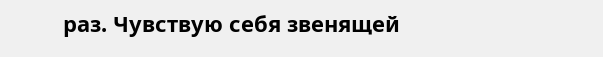раз. Чувствую себя звенящей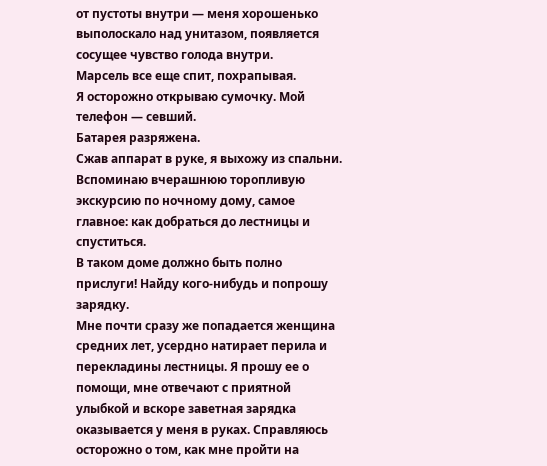от пустоты внутри — меня хорошенько выполоскало над унитазом, появляется сосущее чувство голода внутри.
Марсель все еще спит, похрапывая.
Я осторожно открываю сумочку. Мой телефон — севший.
Батарея разряжена.
Сжав аппарат в руке, я выхожу из спальни. Вспоминаю вчерашнюю торопливую экскурсию по ночному дому, самое главное: как добраться до лестницы и спуститься.
В таком доме должно быть полно прислуги! Найду кого-нибудь и попрошу зарядку.
Мне почти сразу же попадается женщина средних лет, усердно натирает перила и перекладины лестницы. Я прошу ее о помощи, мне отвечают с приятной улыбкой и вскоре заветная зарядка оказывается у меня в руках. Справляюсь осторожно о том, как мне пройти на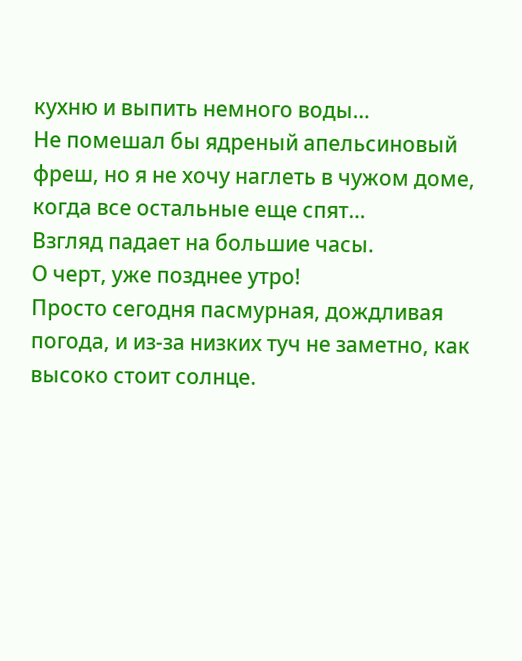кухню и выпить немного воды…
Не помешал бы ядреный апельсиновый фреш, но я не хочу наглеть в чужом доме, когда все остальные еще спят…
Взгляд падает на большие часы.
О черт, уже позднее утро!
Просто сегодня пасмурная, дождливая погода, и из-за низких туч не заметно, как высоко стоит солнце.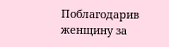Поблагодарив женщину за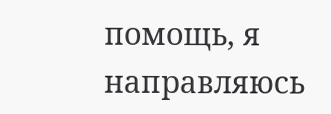помощь, я направляюсь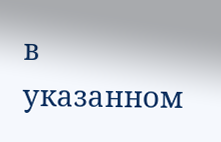в указанном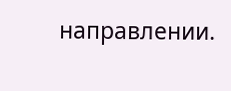направлении.